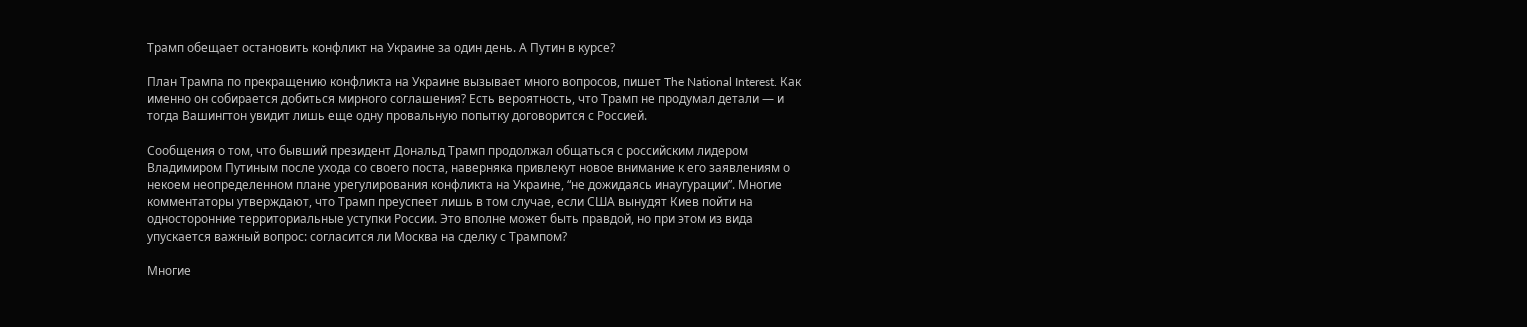Трамп обещает остановить конфликт на Украине за один день. А Путин в курсе?

План Трампа по прекращению конфликта на Украине вызывает много вопросов, пишет The National Interest. Как именно он собирается добиться мирного соглашения? Есть вероятность, что Трамп не продумал детали — и тогда Вашингтон увидит лишь еще одну провальную попытку договорится с Россией.

Сообщения о том, что бывший президент Дональд Трамп продолжал общаться с российским лидером Владимиром Путиным после ухода со своего поста, наверняка привлекут новое внимание к его заявлениям о некоем неопределенном плане урегулирования конфликта на Украине, “не дожидаясь инаугурации”. Многие комментаторы утверждают, что Трамп преуспеет лишь в том случае, если США вынудят Киев пойти на односторонние территориальные уступки России. Это вполне может быть правдой, но при этом из вида упускается важный вопрос: согласится ли Москва на сделку с Трампом?

Многие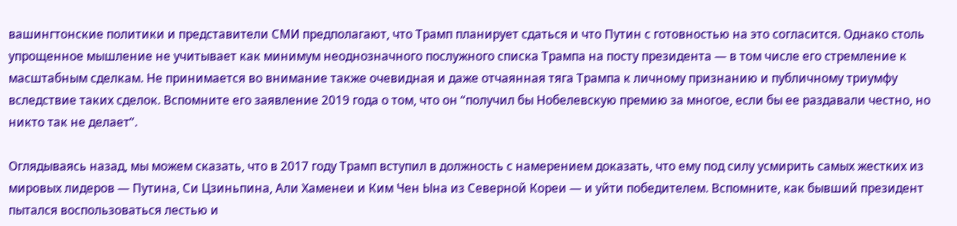вашингтонские политики и представители СМИ предполагают, что Трамп планирует сдаться и что Путин с готовностью на это согласится. Однако столь упрощенное мышление не учитывает как минимум неоднозначного послужного списка Трампа на посту президента — в том числе его стремление к масштабным сделкам. Не принимается во внимание также очевидная и даже отчаянная тяга Трампа к личному признанию и публичному триумфу вследствие таких сделок. Вспомните его заявление 2019 года о том, что он “получил бы Нобелевскую премию за многое, если бы ее раздавали честно, но никто так не делает”.

Оглядываясь назад, мы можем сказать, что в 2017 году Трамп вступил в должность с намерением доказать, что ему под силу усмирить самых жестких из мировых лидеров — Путина, Си Цзиньпина, Али Хаменеи и Ким Чен Ына из Северной Кореи — и уйти победителем. Вспомните, как бывший президент пытался воспользоваться лестью и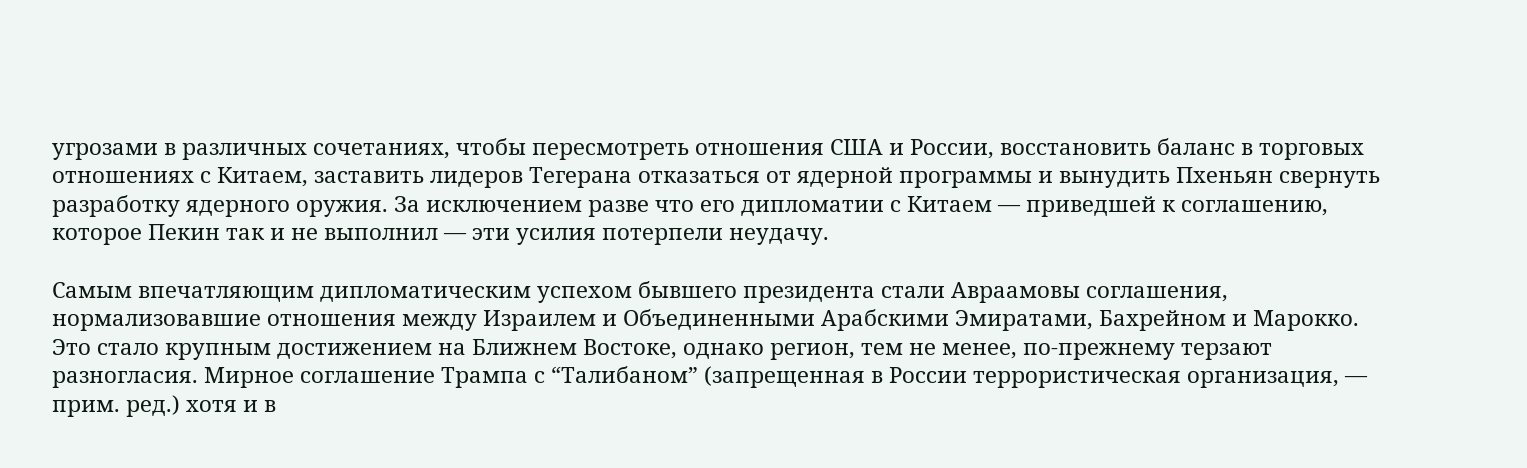угрозами в различных сочетаниях, чтобы пересмотреть отношения США и России, восстановить баланс в торговых отношениях с Китаем, заставить лидеров Тегерана отказаться от ядерной программы и вынудить Пхеньян свернуть разработку ядерного оружия. За исключением разве что его дипломатии с Китаем — приведшей к соглашению, которое Пекин так и не выполнил — эти усилия потерпели неудачу.

Самым впечатляющим дипломатическим успехом бывшего президента стали Авраамовы соглашения, нормализовавшие отношения между Израилем и Объединенными Арабскими Эмиратами, Бахрейном и Марокко. Это стало крупным достижением на Ближнем Востоке, однако регион, тем не менее, по-прежнему терзают разногласия. Мирное соглашение Трампа с “Талибаном” (запрещенная в России террористическая организация, — прим. ред.) хотя и в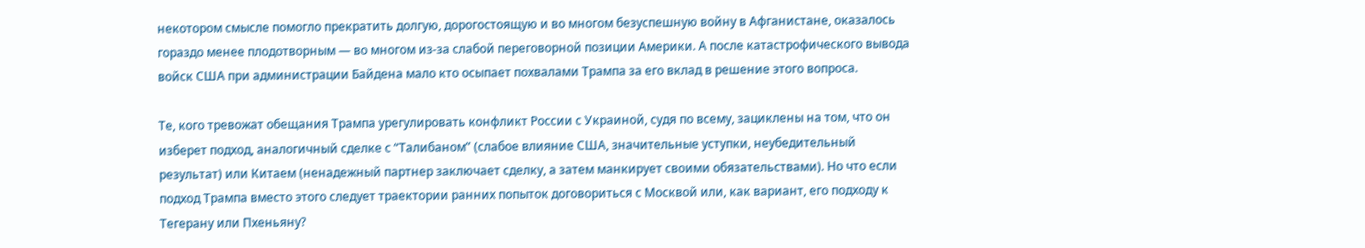некотором смысле помогло прекратить долгую, дорогостоящую и во многом безуспешную войну в Афганистане, оказалось гораздо менее плодотворным — во многом из-за слабой переговорной позиции Америки. А после катастрофического вывода войск США при администрации Байдена мало кто осыпает похвалами Трампа за его вклад в решение этого вопроса.

Те, кого тревожат обещания Трампа урегулировать конфликт России с Украиной, судя по всему, зациклены на том, что он изберет подход, аналогичный сделке с “Талибаном” (слабое влияние США, значительные уступки, неубедительный результат) или Китаем (ненадежный партнер заключает сделку, а затем манкирует своими обязательствами). Но что если подход Трампа вместо этого следует траектории ранних попыток договориться с Москвой или, как вариант, его подходу к Тегерану или Пхеньяну?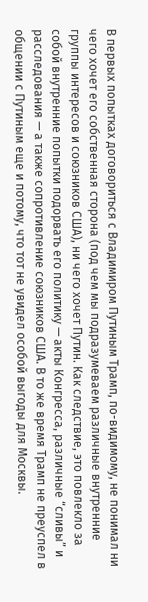В первых попытках договориться с Владимиром Путиным Трамп, по-видимому, не понимал ни чего хочет его собственная сторона (под чем мы подразумеваем различные внутренние группы интересов и союзников США), ни чего хочет Путин. Как следствие, это повлекло за собой внутренние попытки подорвать его политику — акты Конгресса, различные “сливы” и расследования — а также сопротивление союзников США. В то же время Трамп не преуспел в общении с Путиным еще и потому, что тот не увидел особой выгоды для Москвы.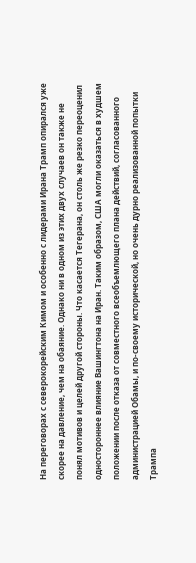На переговорах с северокорейским Кимом и особенно с лидерами Ирана Трамп опирался уже скорее на давление, чем на обаяние. Однако ни в одном из этих двух случаев он также не понял мотивов и целей другой стороны. Что касается Тегерана, он столь же резко переоценил одностороннее влияние Вашингтона на Иран. Таким образом, США могли оказаться в худшем положении после отказа от совместного всеобъемлющего плана действий, согласованного администрацией Обамы, и по-своему исторической, но очень дурно реализованной попытки Трампа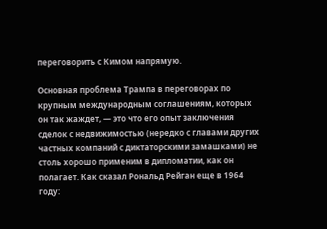переговорить с Кимом напрямую.

Основная проблема Трампа в переговорах по крупным международным соглашениям, которых он так жаждет, — это что его опыт заключения сделок с недвижимостью (нередко с главами других частных компаний с диктаторскими замашками) не столь хорошо применим в дипломатии, как он полагает. Как сказал Рональд Рейган еще в 1964 году: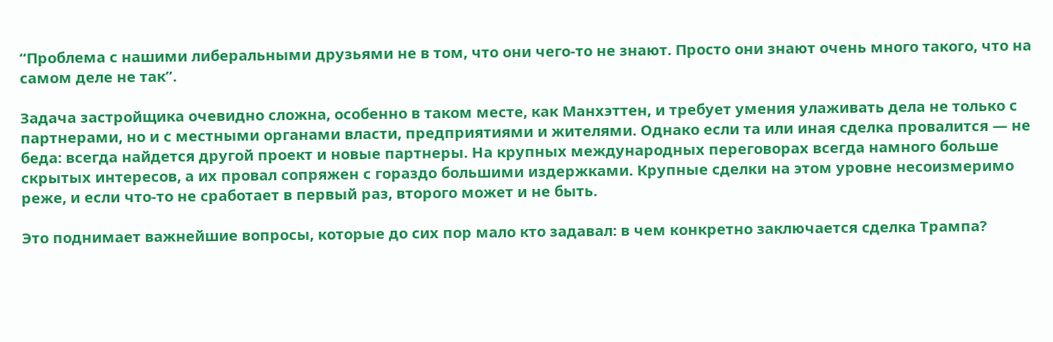“Проблема с нашими либеральными друзьями не в том, что они чего-то не знают. Просто они знают очень много такого, что на самом деле не так”.

Задача застройщика очевидно сложна, особенно в таком месте, как Манхэттен, и требует умения улаживать дела не только с партнерами, но и с местными органами власти, предприятиями и жителями. Однако если та или иная сделка провалится — не беда: всегда найдется другой проект и новые партнеры. На крупных международных переговорах всегда намного больше скрытых интересов, а их провал сопряжен с гораздо большими издержками. Крупные сделки на этом уровне несоизмеримо реже, и если что-то не сработает в первый раз, второго может и не быть.

Это поднимает важнейшие вопросы, которые до сих пор мало кто задавал: в чем конкретно заключается сделка Трампа?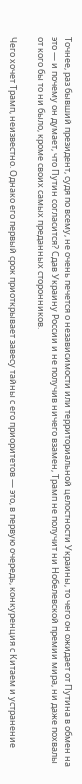Точнее, раз бывший президент, судя по всему, не очень печется о независимости или территориальной целостности Украины, то чего он ожидает от Путина в обмен на это — и почему он думает, что Путин согласится? Сдав Украину России и не получив ничего взамен, Трамп не получит ни Нобелевской премии мира, ни даже похвалы от кого бы то ни было, кроме своих самых преданных сторонников.

Чего хочет Трамп, неизвестно. Однако его первый срок приоткрывает завесу тайны с его приоритетов — это, в первую очередь, конкуренция с Китаем и устранение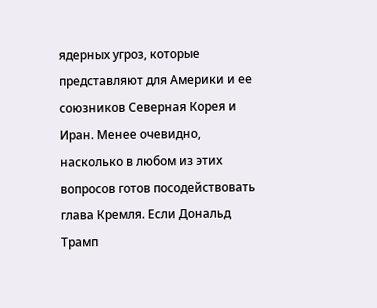ядерных угроз, которые представляют для Америки и ее союзников Северная Корея и Иран. Менее очевидно, насколько в любом из этих вопросов готов посодействовать глава Кремля. Если Дональд Трамп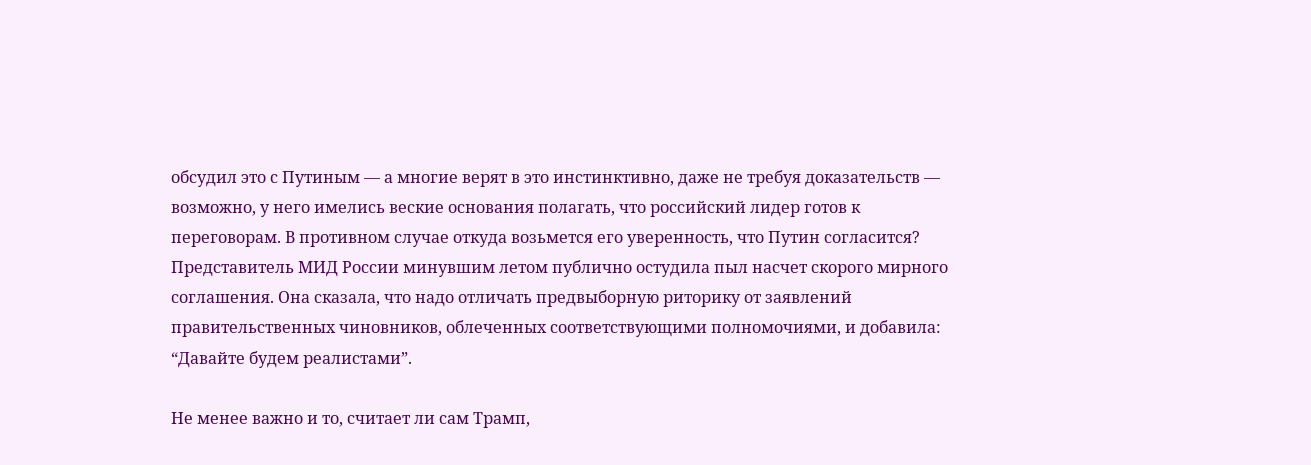обсудил это с Путиным — а многие верят в это инстинктивно, даже не требуя доказательств — возможно, у него имелись веские основания полагать, что российский лидер готов к переговорам. В противном случае откуда возьмется его уверенность, что Путин согласится? Представитель МИД России минувшим летом публично остудила пыл насчет скорого мирного соглашения. Она сказала, что надо отличать предвыборную риторику от заявлений правительственных чиновников, облеченных соответствующими полномочиями, и добавила: “Давайте будем реалистами”.

Не менее важно и то, считает ли сам Трамп,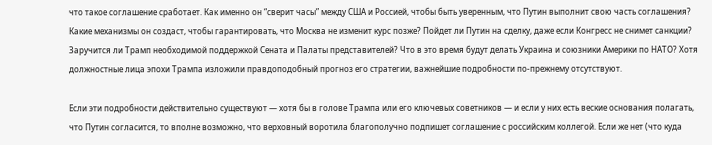что такое соглашение сработает. Как именно он “сверит часы” между США и Россией, чтобы быть уверенным, что Путин выполнит свою часть соглашения? Какие механизмы он создаст, чтобы гарантировать, что Москва не изменит курс позже? Пойдет ли Путин на сделку, даже если Конгресс не снимет санкции? Заручится ли Трамп необходимой поддержкой Сената и Палаты представителей? Что в это время будут делать Украина и союзники Америки по НАТО? Хотя должностные лица эпохи Трампа изложили правдоподобный прогноз его стратегии, важнейшие подробности по-прежнему отсутствуют.

Если эти подробности действительно существуют — хотя бы в голове Трампа или его ключевых советников — и если у них есть веские основания полагать, что Путин согласится, то вполне возможно, что верховный воротила благополучно подпишет соглашение с российским коллегой. Если же нет (что куда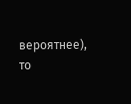вероятнее), то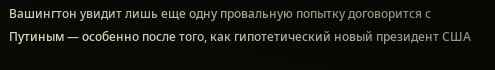Вашингтон увидит лишь еще одну провальную попытку договорится с Путиным — особенно после того, как гипотетический новый президент США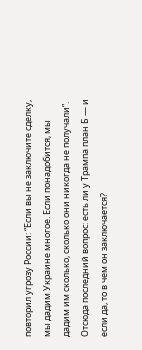повторил угрозу России: “Если вы не заключите сделку, мы дадим Украине многое. Если понадобится, мы дадим им сколько, сколько они никогда не получали”. Отсюда последний вопрос: есть ли у Трампа план Б — и если да, то в чем он заключается?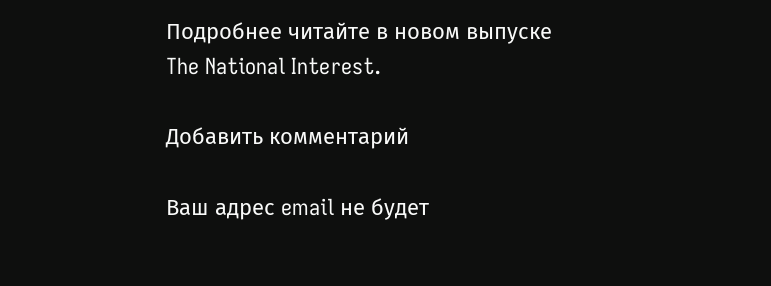Подробнее читайте в новом выпуске The National Interest.

Добавить комментарий

Ваш адрес email не будет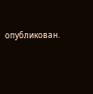опубликован.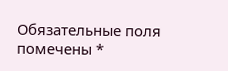Обязательные поля помечены *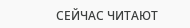СЕЙЧАС ЧИТАЮТ